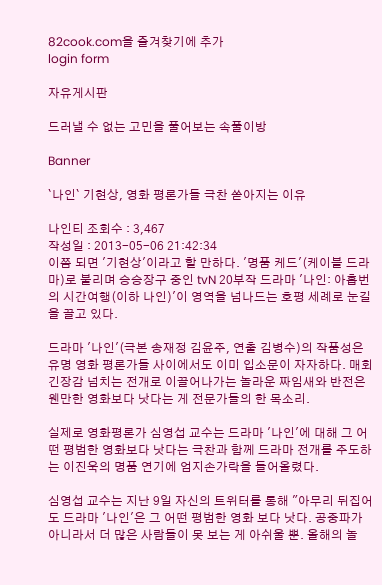82cook.com을 즐겨찾기에 추가
login form

자유게시판

드러낼 수 없는 고민을 풀어보는 속풀이방

Banner

`나인` 기현상, 영화 평론가들 극찬 쏟아지는 이유

나인티 조회수 : 3,467
작성일 : 2013-05-06 21:42:34
이쯤 되면 '기현상'이라고 할 만하다. '명품 케드'(케이블 드라마)로 불리며 승승장구 중인 tvN 20부작 드라마 '나인: 아홉번의 시간여행(이하 나인)'이 영역을 넘나드는 호평 세례로 눈길을 끌고 있다.

드라마 '나인'(극본 송재정 김윤주, 연출 김병수)의 작품성은 유명 영화 평론가들 사이에서도 이미 입소문이 자자하다. 매회 긴장감 넘치는 전개로 이끌어나가는 놀라운 짜임새와 반전은 웬만한 영화보다 낫다는 게 전문가들의 한 목소리.

실제로 영화평론가 심영섭 교수는 드라마 '나인'에 대해 그 어떤 평범한 영화보다 낫다는 극찬과 함께 드라마 전개를 주도하는 이진욱의 명품 연기에 엄지손가락을 들어올렸다.

심영섭 교수는 지난 9일 자신의 트위터를 통해 "아무리 뒤집어도 드라마 '나인'은 그 어떤 평범한 영화 보다 낫다. 공중파가 아니라서 더 많은 사람들이 못 보는 게 아쉬울 뿐. 올해의 놀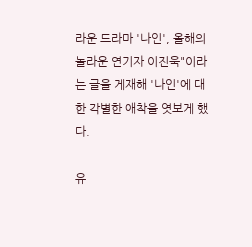라운 드라마 '나인', 올해의 놀라운 연기자 이진욱"이라는 글을 게재해 '나인'에 대한 각별한 애착을 엿보게 했다.

유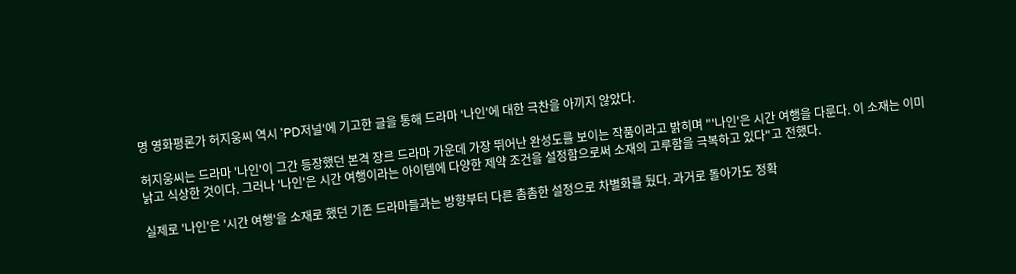명 영화평론가 허지웅씨 역시 'PD저널'에 기고한 글을 통해 드라마 '나인'에 대한 극찬을 아끼지 않았다.

허지웅씨는 드라마 '나인'이 그간 등장했던 본격 장르 드라마 가운데 가장 뛰어난 완성도를 보이는 작품이라고 밝히며 "'나인'은 시간 여행을 다룬다. 이 소재는 이미 낡고 식상한 것이다. 그러나 '나인'은 시간 여행이라는 아이템에 다양한 제약 조건을 설정함으로써 소재의 고루함을 극복하고 있다"고 전했다.

실제로 '나인'은 '시간 여행'을 소재로 했던 기존 드라마들과는 방향부터 다른 촘촘한 설정으로 차별화를 뒀다. 과거로 돌아가도 정확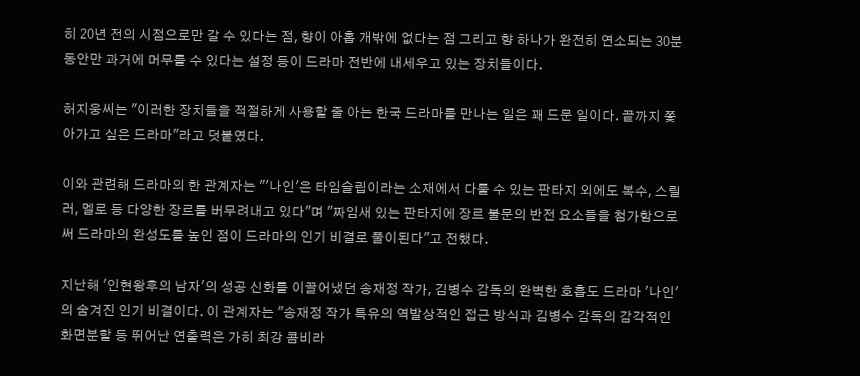히 20년 전의 시점으로만 갈 수 있다는 점, 향이 아홉 개밖에 없다는 점 그리고 향 하나가 완전히 연소되는 30분 동안만 과거에 머무를 수 있다는 설정 등이 드라마 전반에 내세우고 있는 장치들이다.

허지웅씨는 "이러한 장치들을 적절하게 사용할 줄 아는 한국 드라마를 만나는 일은 꽤 드문 일이다. 끝까지 쫓아가고 싶은 드라마"라고 덧붙였다.

이와 관련해 드라마의 한 관계자는 "'나인'은 타임슬립이라는 소재에서 다룰 수 있는 판타지 외에도 복수, 스릴러, 멜로 등 다양한 장르를 버무려내고 있다"며 "짜임새 있는 판타지에 장르 불문의 반전 요소들을 첨가함으로써 드라마의 완성도를 높인 점이 드라마의 인기 비결로 풀이된다"고 전했다.

지난해 '인현왕후의 남자'의 성공 신화를 이끌어냈던 송재정 작가, 김병수 감독의 완벽한 호흡도 드라마 '나인'의 숨겨진 인기 비결이다. 이 관계자는 "송재정 작가 특유의 역발상적인 접근 방식과 김병수 감독의 감각적인 화면분할 등 뛰어난 연출력은 가히 최강 콤비라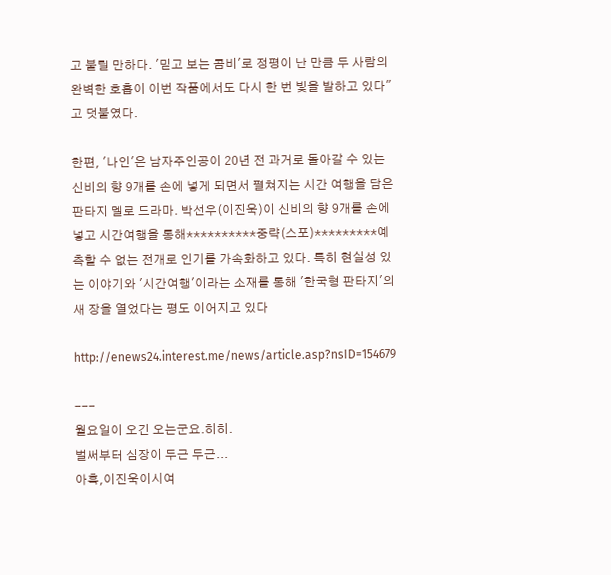고 불릴 만하다. '믿고 보는 콤비'로 정평이 난 만큼 두 사람의 완벽한 호흡이 이번 작품에서도 다시 한 번 빛을 발하고 있다"고 덧붙였다.

한편, '나인'은 남자주인공이 20년 전 과거로 돌아갈 수 있는 신비의 향 9개를 손에 넣게 되면서 펼쳐지는 시간 여행을 담은 판타지 멜로 드라마. 박선우(이진욱)이 신비의 향 9개를 손에 넣고 시간여행을 통해**********중략(스포)*********예측할 수 없는 전개로 인기를 가속화하고 있다. 특히 현실성 있는 이야기와 '시간여행'이라는 소재를 통해 '한국형 판타지'의 새 장을 열었다는 평도 이어지고 있다

http://enews24.interest.me/news/article.asp?nsID=154679

---
월요일이 오긴 오는군요.히히.
벌써부터 심장이 두근 두근...
아흑,이진욱이시여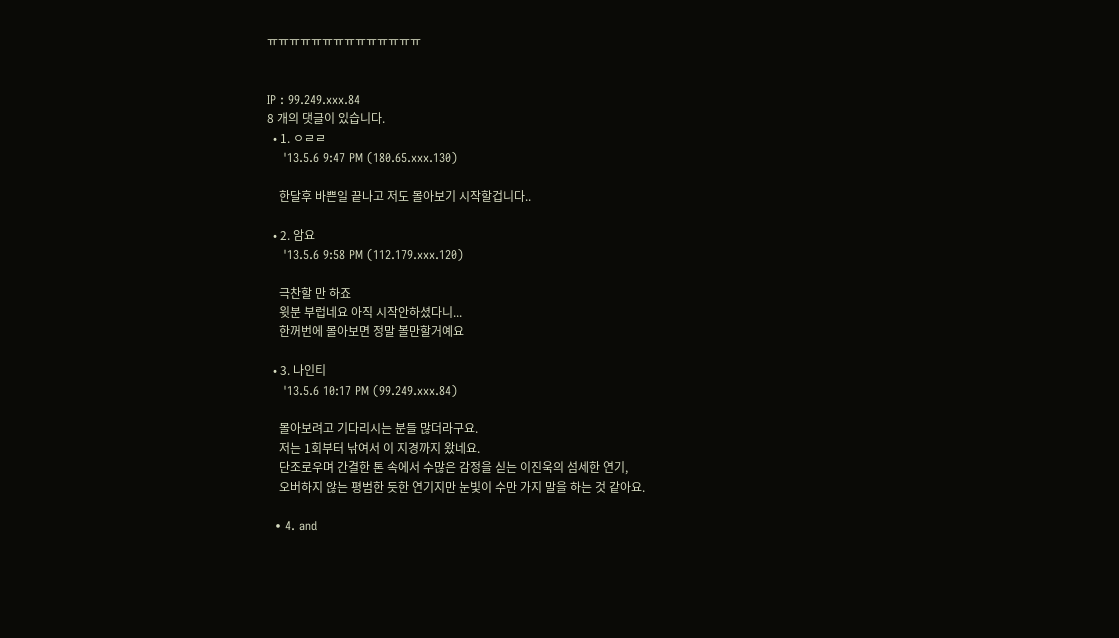ㅠㅠㅠㅠㅠㅠㅠㅠㅠㅠㅠㅠㅠㅠ


IP : 99.249.xxx.84
8 개의 댓글이 있습니다.
  • 1. ㅇㄹㄹ
    '13.5.6 9:47 PM (180.65.xxx.130)

    한달후 바쁜일 끝나고 저도 몰아보기 시작할겁니다..

  • 2. 암요
    '13.5.6 9:58 PM (112.179.xxx.120)

    극찬할 만 하죠
    윗분 부럽네요 아직 시작안하셨다니...
    한꺼번에 몰아보면 정말 볼만할거예요

  • 3. 나인티
    '13.5.6 10:17 PM (99.249.xxx.84)

    몰아보려고 기다리시는 분들 많더라구요.
    저는 1회부터 낚여서 이 지경까지 왔네요.
    단조로우며 간결한 톤 속에서 수많은 감정을 싣는 이진욱의 섬세한 연기,
    오버하지 않는 평범한 듯한 연기지만 눈빛이 수만 가지 말을 하는 것 같아요.

  • 4. and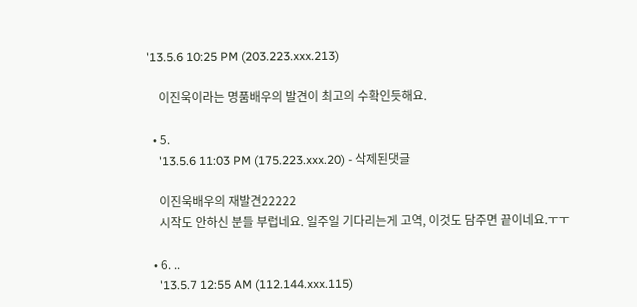'13.5.6 10:25 PM (203.223.xxx.213)

    이진욱이라는 명품배우의 발견이 최고의 수확인듯해요.

  • 5.
    '13.5.6 11:03 PM (175.223.xxx.20) - 삭제된댓글

    이진욱배우의 재발견22222
    시작도 안하신 분들 부럽네요. 일주일 기다리는게 고역, 이것도 담주면 끝이네요.ㅜㅜ

  • 6. ..
    '13.5.7 12:55 AM (112.144.xxx.115)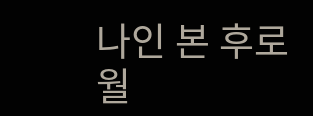나인 본 후로 월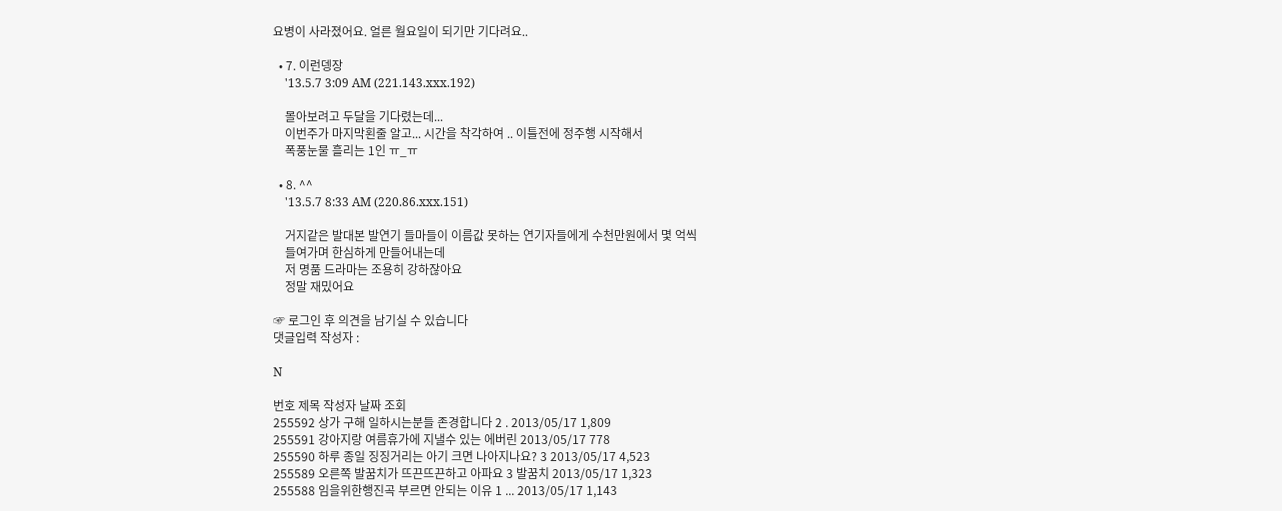요병이 사라졌어요. 얼른 월요일이 되기만 기다려요..

  • 7. 이런뎅장
    '13.5.7 3:09 AM (221.143.xxx.192)

    몰아보려고 두달을 기다렸는데...
    이번주가 마지막횐줄 알고... 시간을 착각하여 .. 이틀전에 정주행 시작해서
    폭풍눈물 흘리는 1인 ㅠ_ㅠ

  • 8. ^^
    '13.5.7 8:33 AM (220.86.xxx.151)

    거지같은 발대본 발연기 들마들이 이름값 못하는 연기자들에게 수천만원에서 몇 억씩
    들여가며 한심하게 만들어내는데
    저 명품 드라마는 조용히 강하잖아요
    정말 재밌어요

☞ 로그인 후 의견을 남기실 수 있습니다
댓글입력 작성자 :

N

번호 제목 작성자 날짜 조회
255592 상가 구해 일하시는분들 존경합니다 2 . 2013/05/17 1,809
255591 강아지랑 여름휴가에 지낼수 있는 에버린 2013/05/17 778
255590 하루 종일 징징거리는 아기 크면 나아지나요? 3 2013/05/17 4,523
255589 오른쪽 발꿈치가 뜨끈뜨끈하고 아파요 3 발꿈치 2013/05/17 1,323
255588 임을위한행진곡 부르면 안되는 이유 1 ... 2013/05/17 1,143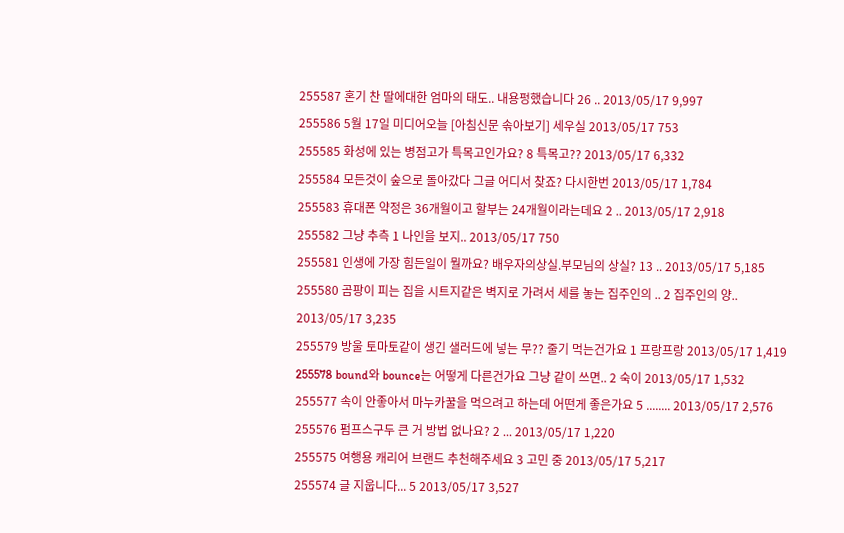255587 혼기 찬 딸에대한 엄마의 태도.. 내용펑했습니다 26 .. 2013/05/17 9,997
255586 5월 17일 미디어오늘 [아침신문 솎아보기] 세우실 2013/05/17 753
255585 화성에 있는 병점고가 특목고인가요? 8 특목고?? 2013/05/17 6,332
255584 모든것이 숲으로 돌아갔다 그글 어디서 찾죠? 다시한번 2013/05/17 1,784
255583 휴대폰 약정은 36개월이고 할부는 24개월이라는데요 2 .. 2013/05/17 2,918
255582 그냥 추측 1 나인을 보지.. 2013/05/17 750
255581 인생에 가장 힘든일이 뭘까요? 배우자의상실.부모님의 상실? 13 .. 2013/05/17 5,185
255580 곰팡이 피는 집을 시트지같은 벽지로 가려서 세를 놓는 집주인의 .. 2 집주인의 양.. 2013/05/17 3,235
255579 방울 토마토같이 생긴 샐러드에 넣는 무?? 줄기 먹는건가요 1 프랑프랑 2013/05/17 1,419
255578 bound와 bounce는 어떻게 다른건가요 그냥 같이 쓰면.. 2 숙이 2013/05/17 1,532
255577 속이 안좋아서 마누카꿀을 먹으려고 하는데 어떤게 좋은가요 5 ........ 2013/05/17 2,576
255576 펌프스구두 큰 거 방법 없나요? 2 ... 2013/05/17 1,220
255575 여행용 캐리어 브랜드 추천해주세요 3 고민 중 2013/05/17 5,217
255574 글 지웁니다... 5 2013/05/17 3,527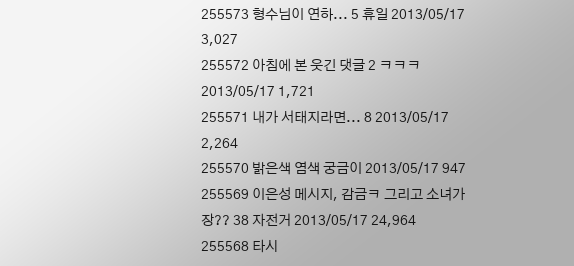255573 형수님이 연하... 5 휴일 2013/05/17 3,027
255572 아침에 본 웃긴 댓글 2 ㅋㅋㅋ 2013/05/17 1,721
255571 내가 서태지라면... 8 2013/05/17 2,264
255570 밝은색 염색 궁금이 2013/05/17 947
255569 이은성 메시지, 감금ㅋ 그리고 소녀가장?? 38 자전거 2013/05/17 24,964
255568 타시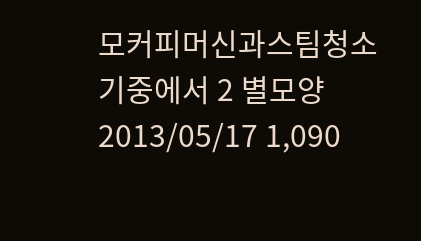모커피머신과스팀청소기중에서 2 별모양 2013/05/17 1,090